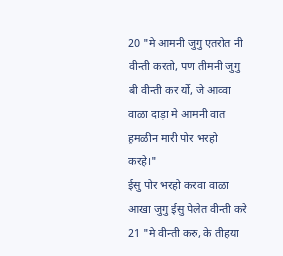20 "मे आमनी जुगु एतरोत नी वीन्ती करतो, पण तीमनी जुगु बी वीन्ती कर र्यो, जे आव्वा वाळा दाड़ा मे आमनी वात ह़मळीन मारी पोर भरहो करहे।"
ईसु पोर भरहो करवा वाळा आखा जुगु ईसु पेलेत वीन्ती करे
21 "मे वीन्ती करु, के तीहया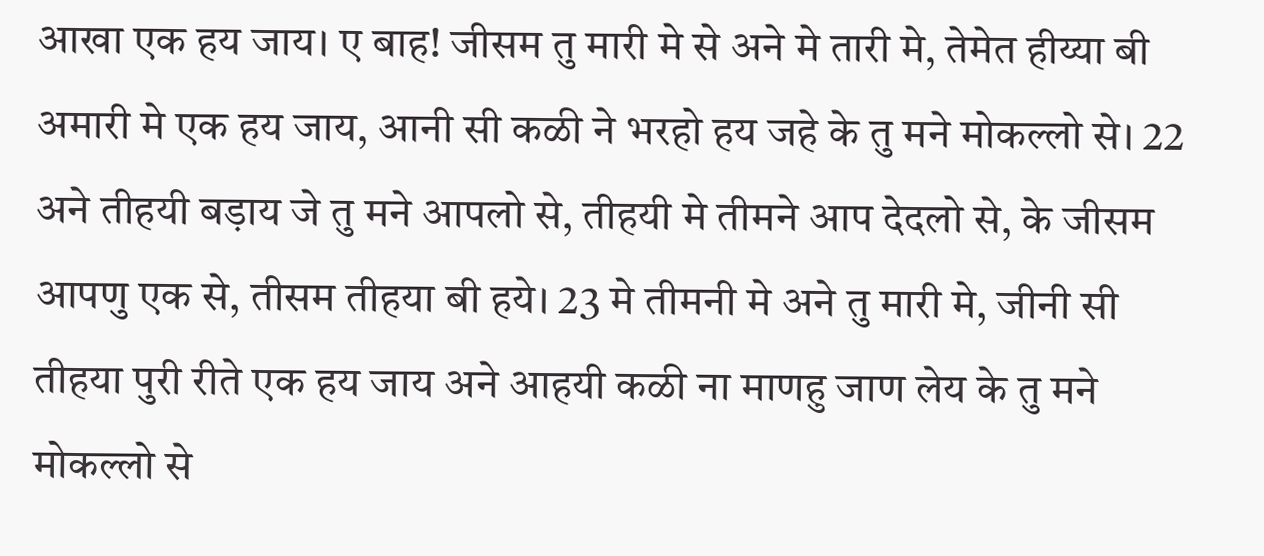आखा एक हय जाय। ए बाह! जीसम तु मारी मे से अने मे तारी मे, तेमेत हीय्या बी अमारी मे एक हय जाय, आनी सी कळी ने भरहो हय जहे के तु मने मोकल्लो से। 22 अने तीहयी बड़ाय जे तु मने आपलो से, तीहयी मे तीमने आप देदलो से, के जीसम आपणु एक से, तीसम तीहया बी हये। 23 मे तीमनी मे अने तु मारी मे, जीनी सी तीहया पुरी रीते एक हय जाय अने आहयी कळी ना माणहु जाण लेय के तु मने मोकल्लो से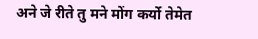अने जे रीते तु मने मोंग कर्यो तेमेत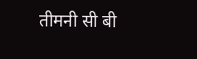तीमनी सी बी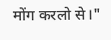मोंग करलो से।"